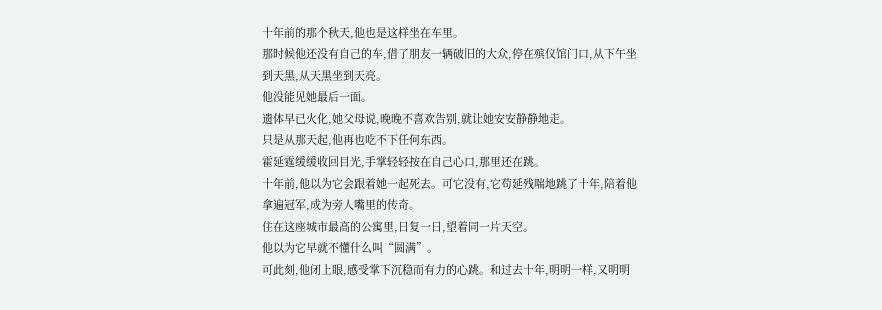十年前的那个秋天,他也是这样坐在车里。
那时候他还没有自己的车,借了朋友一辆破旧的大众,停在殡仪馆门口,从下午坐到天黑,从天黑坐到天亮。
他没能见她最后一面。
遗体早已火化,她父母说,晚晚不喜欢告别,就让她安安静静地走。
只是从那天起,他再也吃不下任何东西。
霍延霆缓缓收回目光,手掌轻轻按在自己心口,那里还在跳。
十年前,他以为它会跟着她一起死去。可它没有,它苟延残喘地跳了十年,陪着他拿遍冠军,成为旁人嘴里的传奇。
住在这座城市最高的公寓里,日复一日,望着同一片天空。
他以为它早就不懂什么叫“圆满”。
可此刻,他闭上眼,感受掌下沉稳而有力的心跳。和过去十年,明明一样,又明明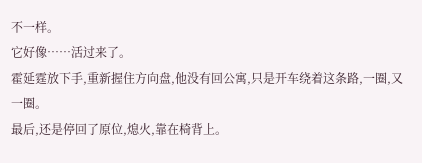不一样。
它好像……活过来了。
霍延霆放下手,重新握住方向盘,他没有回公寓,只是开车绕着这条路,一圈,又一圈。
最后,还是停回了原位,熄火,靠在椅背上。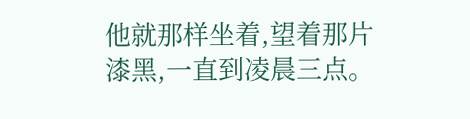他就那样坐着,望着那片漆黑,一直到凌晨三点。